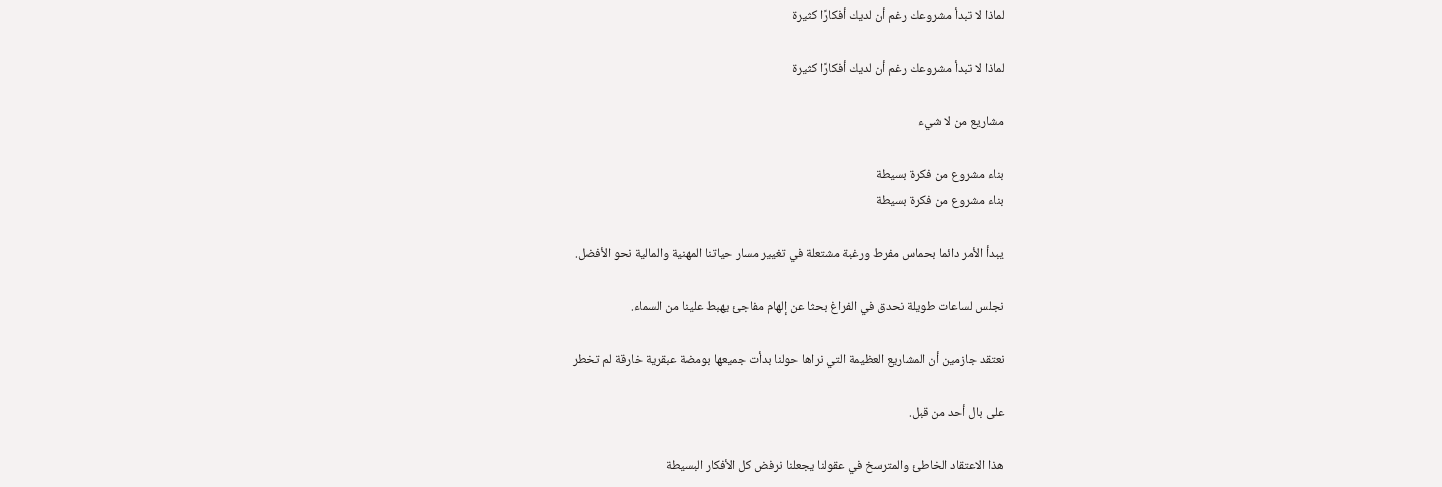لماذا لا تبدأ مشروعك رغم أن لديك أفكارًا كثيرة

لماذا لا تبدأ مشروعك رغم أن لديك أفكارًا كثيرة

مشاريع من لا شيء

بناء مشروع من فكرة بسيطة
بناء مشروع من فكرة بسيطة

يبدأ الأمر دائما بحماس مفرط ورغبة مشتعلة في تغيير مسار حياتنا المهنية والمالية نحو الأفضل.

نجلس لساعات طويلة نحدق في الفراغ بحثا عن إلهام مفاجئ يهبط علينا من السماء.

نعتقد جازمين أن المشاريع العظيمة التي نراها حولنا بدأت جميعها بومضة عبقرية خارقة لم تخطر

على بال أحد من قبل.

هذا الاعتقاد الخاطئ والمترسخ في عقولنا يجعلنا نرفض كل الأفكار البسيطة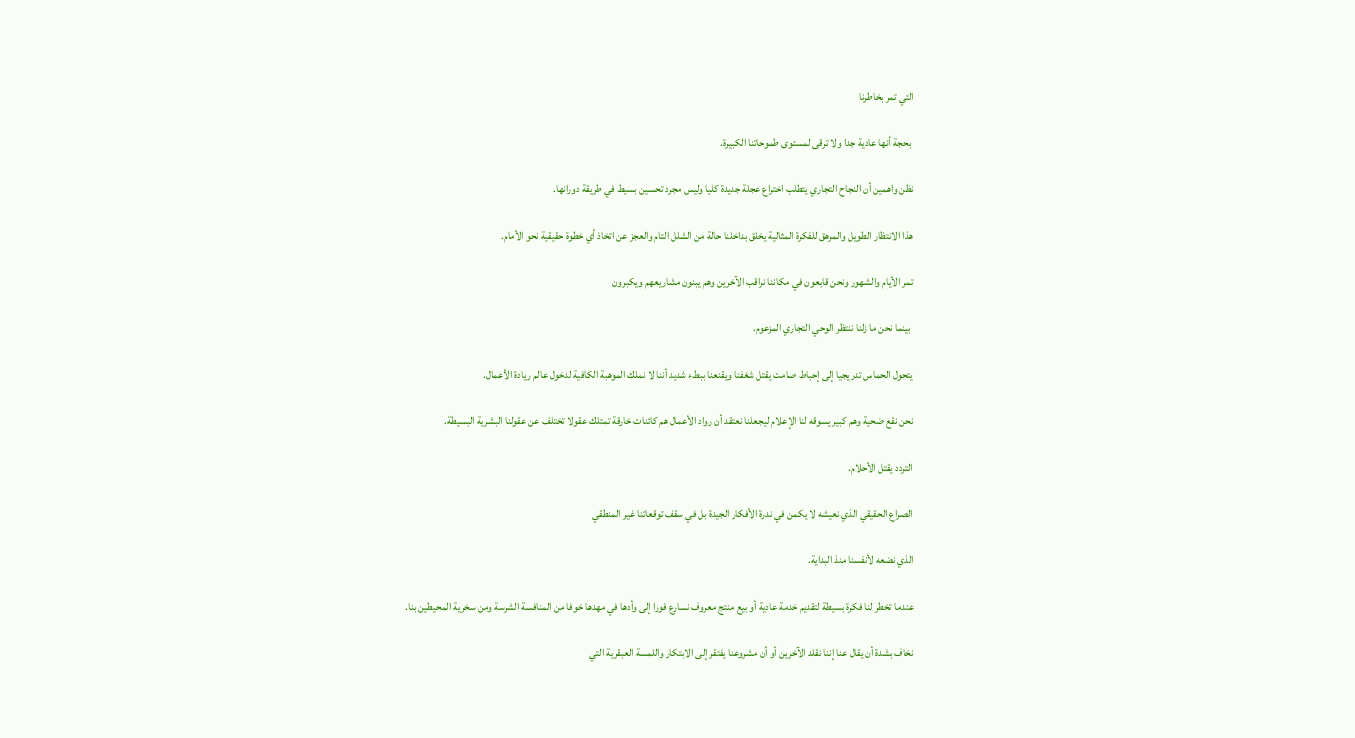التي تمر بخاطرنا

 بحجة أنها عادية جدا ولا ترقى لمستوى طموحاتنا الكبيرة.

نظن واهمين أن النجاح التجاري يتطلب اختراع عجلة جديدة كليا وليس مجرد تحسين بسيط في طريقة دورانها.

هذا الانتظار الطويل والمرهق للفكرة المثالية يخلق بداخلنا حالة من الشلل التام والعجز عن اتخاذ أي خطوة حقيقية نحو الأمام.

تمر الأيام والشهور ونحن قابعون في مكاننا نراقب الآخرين وهم يبنون مشاريعهم ويكبرون

 بينما نحن ما زلنا ننتظر الوحي التجاري المزعوم.

يتحول الحماس تدريجيا إلى إحباط صامت يقتل شغفنا ويقنعنا ببطء شديد أننا لا نملك الموهبة الكافية لدخول عالم ريادة الأعمال.

نحن نقع ضحية وهم كبير يسوقه لنا الإعلام ليجعلنا نعتقد أن رواد الأعمال هم كائنات خارقة تمتلك عقولا تختلف عن عقولنا البشرية البسيطة.

التردد يقتل الأحلام.

الصراع الحقيقي الذي نعيشه لا يكمن في ندرة الأفكار الجيدة بل في سقف توقعاتنا غير المنطقي

الذي نضعه لأنفسنا منذ البداية.

عندما تخطر لنا فكرة بسيطة لتقديم خدمة عادية أو بيع منتج معروف نسارع فورا إلى وأدها في مهدها خوفا من المنافسة الشرسة ومن سخرية المحيطين بنا.

نخاف بشدة أن يقال عنا إننا نقلد الآخرين أو أن مشروعنا يفتقر إلى الابتكار واللمسة العبقرية التي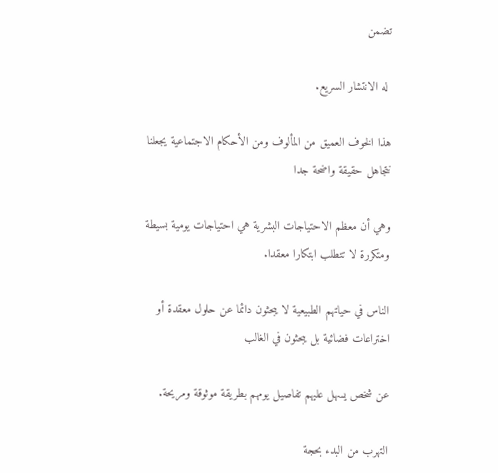تضمن

 له الانتشار السريع.

هذا الخوف العميق من المألوف ومن الأحكام الاجتماعية يجعلنا نتجاهل حقيقة واضحة جدا

وهي أن معظم الاحتياجات البشرية هي احتياجات يومية بسيطة ومتكررة لا تتطلب ابتكارا معقدا.

الناس في حياتهم الطبيعية لا يبحثون دائما عن حلول معقدة أو اختراعات فضائية بل يبحثون في الغالب

عن شخص يسهل عليهم تفاصيل يومهم بطريقة موثوقة ومريحة.

التهرب من البدء بحجة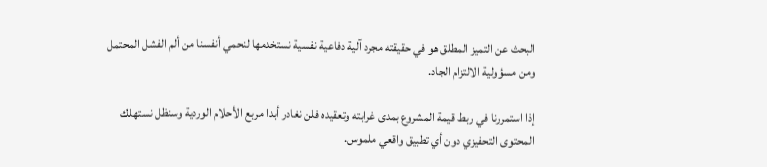البحث عن التميز المطلق هو في حقيقته مجرد آلية دفاعية نفسية نستخدمها لنحمي أنفسنا من ألم الفشل المحتمل ومن مسؤولية الالتزام الجاد.

إذا استمررنا في ربط قيمة المشروع بمدى غرابته وتعقيده فلن نغادر أبدا مربع الأحلام الوردية وسنظل نستهلك المحتوى التحفيزي دون أي تطبيق واقعي ملموس.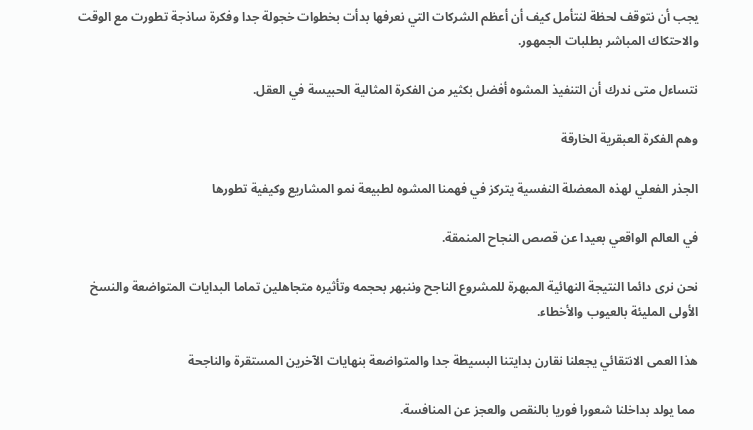يجب أن نتوقف لحظة لنتأمل كيف أن أعظم الشركات التي نعرفها بدأت بخطوات خجولة جدا وفكرة ساذجة تطورت مع الوقت والاحتكاك المباشر بطلبات الجمهور.

نتساءل متى ندرك أن التنفيذ المشوه أفضل بكثير من الفكرة المثالية الحبيسة في العقل.

وهم الفكرة العبقرية الخارقة

الجذر الفعلي لهذه المعضلة النفسية يتركز في فهمنا المشوه لطبيعة نمو المشاريع وكيفية تطورها

في العالم الواقعي بعيدا عن قصص النجاح المنمقة.

نحن نرى دائما النتيجة النهائية المبهرة للمشروع الناجح وننبهر بحجمه وتأثيره متجاهلين تماما البدايات المتواضعة والنسخ الأولى المليئة بالعيوب والأخطاء.

هذا العمى الانتقائي يجعلنا نقارن بدايتنا البسيطة جدا والمتواضعة بنهايات الآخرين المستقرة والناجحة

 مما يولد بداخلنا شعورا فوريا بالنقص والعجز عن المنافسة.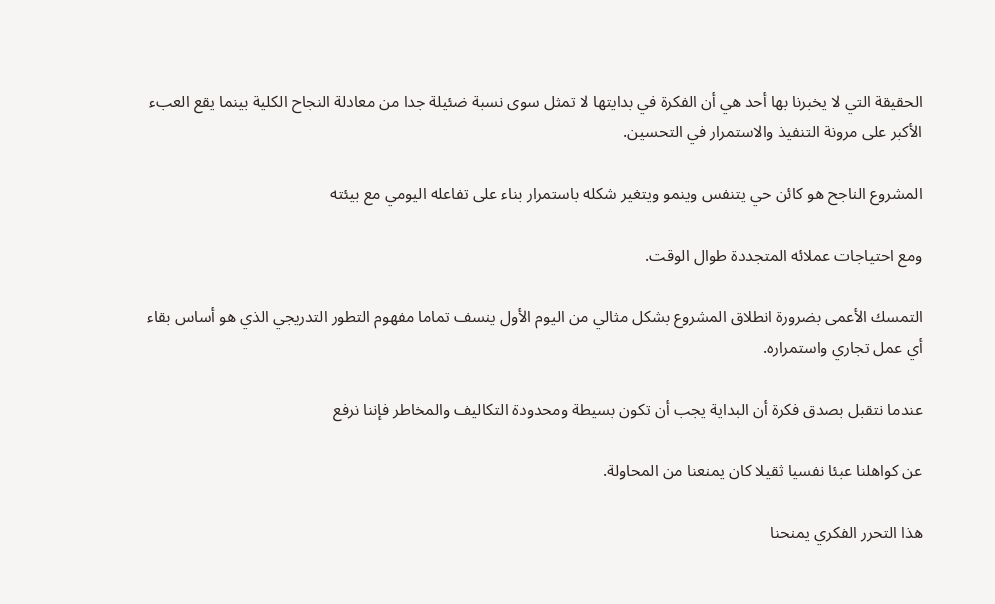الحقيقة التي لا يخبرنا بها أحد هي أن الفكرة في بدايتها لا تمثل سوى نسبة ضئيلة جدا من معادلة النجاح الكلية بينما يقع العبء الأكبر على مرونة التنفيذ والاستمرار في التحسين.

المشروع الناجح هو كائن حي يتنفس وينمو ويتغير شكله باستمرار بناء على تفاعله اليومي مع بيئته

ومع احتياجات عملائه المتجددة طوال الوقت.

التمسك الأعمى بضرورة انطلاق المشروع بشكل مثالي من اليوم الأول ينسف تماما مفهوم التطور التدريجي الذي هو أساس بقاء أي عمل تجاري واستمراره.

عندما نتقبل بصدق فكرة أن البداية يجب أن تكون بسيطة ومحدودة التكاليف والمخاطر فإننا نرفع

عن كواهلنا عبئا نفسيا ثقيلا كان يمنعنا من المحاولة.

هذا التحرر الفكري يمنحنا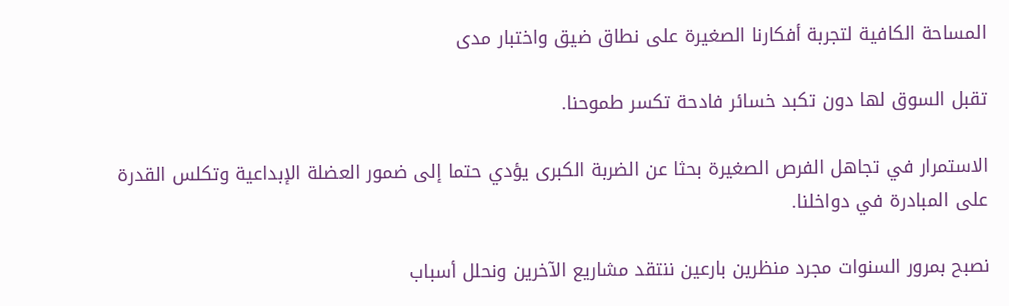المساحة الكافية لتجربة أفكارنا الصغيرة على نطاق ضيق واختبار مدى

تقبل السوق لها دون تكبد خسائر فادحة تكسر طموحنا.

الاستمرار في تجاهل الفرص الصغيرة بحثا عن الضربة الكبرى يؤدي حتما إلى ضمور العضلة الإبداعية وتكلس القدرة على المبادرة في دواخلنا.

نصبح بمرور السنوات مجرد منظرين بارعين ننتقد مشاريع الآخرين ونحلل أسباب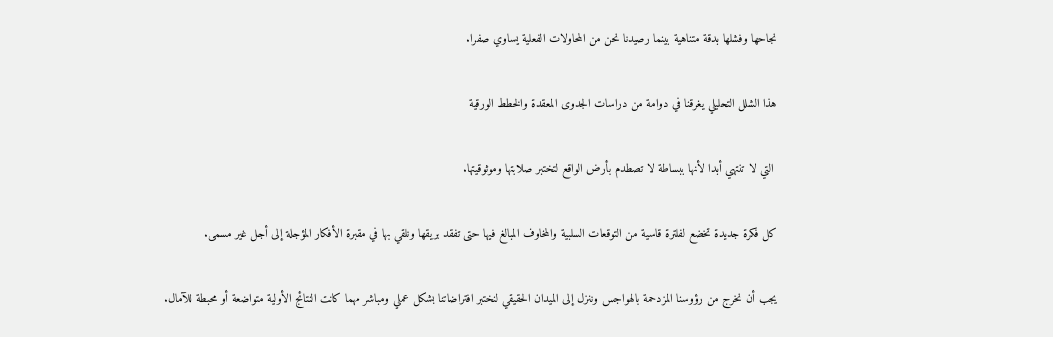نجاحها وفشلها بدقة متناهية بينما رصيدنا نحن من المحاولات الفعلية يساوي صفرا.

هذا الشلل التحليلي يغرقنا في دوامة من دراسات الجدوى المعقدة والخطط الورقية

 التي لا تنتهي أبدا لأنها ببساطة لا تصطدم بأرض الواقع لتختبر صلابتها وموثوقيتها.

كل فكرة جديدة تخضع لفلترة قاسية من التوقعات السلبية والمخاوف المبالغ فيها حتى تفقد بريقها ونلقي بها في مقبرة الأفكار المؤجلة إلى أجل غير مسمى.

يجب أن نخرج من رؤوسنا المزدحمة بالهواجس وننزل إلى الميدان الحقيقي لنختبر افتراضاتنا بشكل عملي ومباشر مهما كانت النتائج الأولية متواضعة أو محبطة للآمال.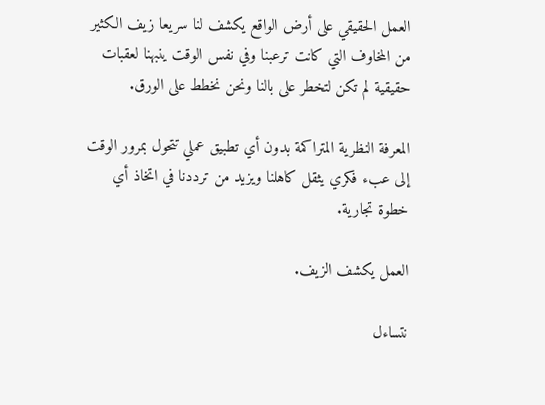العمل الحقيقي على أرض الواقع يكشف لنا سريعا زيف الكثير من المخاوف التي كانت ترعبنا وفي نفس الوقت ينبهنا لعقبات حقيقية لم تكن لتخطر على بالنا ونحن نخطط على الورق.

المعرفة النظرية المتراكمة بدون أي تطبيق عملي تتحول بمرور الوقت إلى عبء فكري يثقل كاهلنا ويزيد من ترددنا في اتخاذ أي خطوة تجارية.

العمل يكشف الزيف.

نتساءل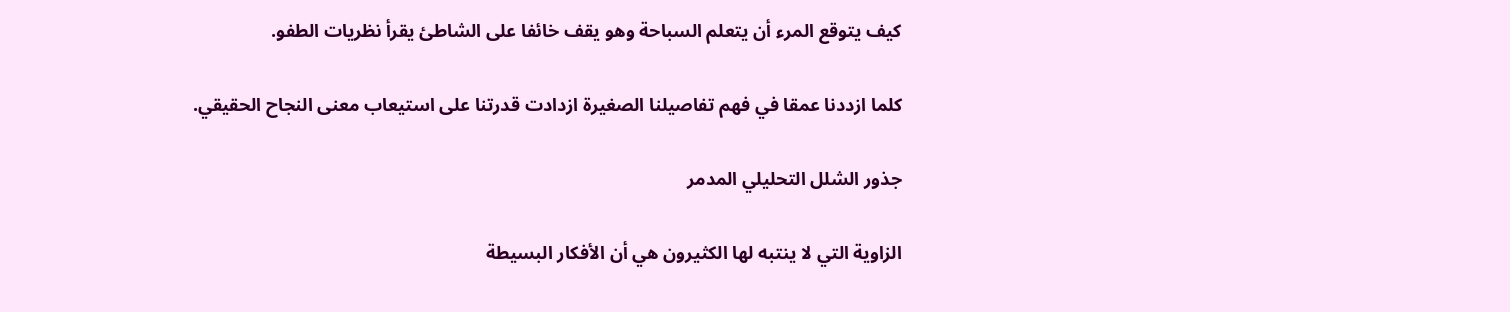كيف يتوقع المرء أن يتعلم السباحة وهو يقف خائفا على الشاطئ يقرأ نظريات الطفو.

كلما ازددنا عمقا في فهم تفاصيلنا الصغيرة ازدادت قدرتنا على استيعاب معنى النجاح الحقيقي.

جذور الشلل التحليلي المدمر

الزاوية التي لا ينتبه لها الكثيرون هي أن الأفكار البسيطة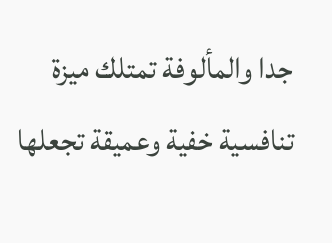جدا والمألوفة تمتلك ميزة تنافسية خفية وعميقة تجعلها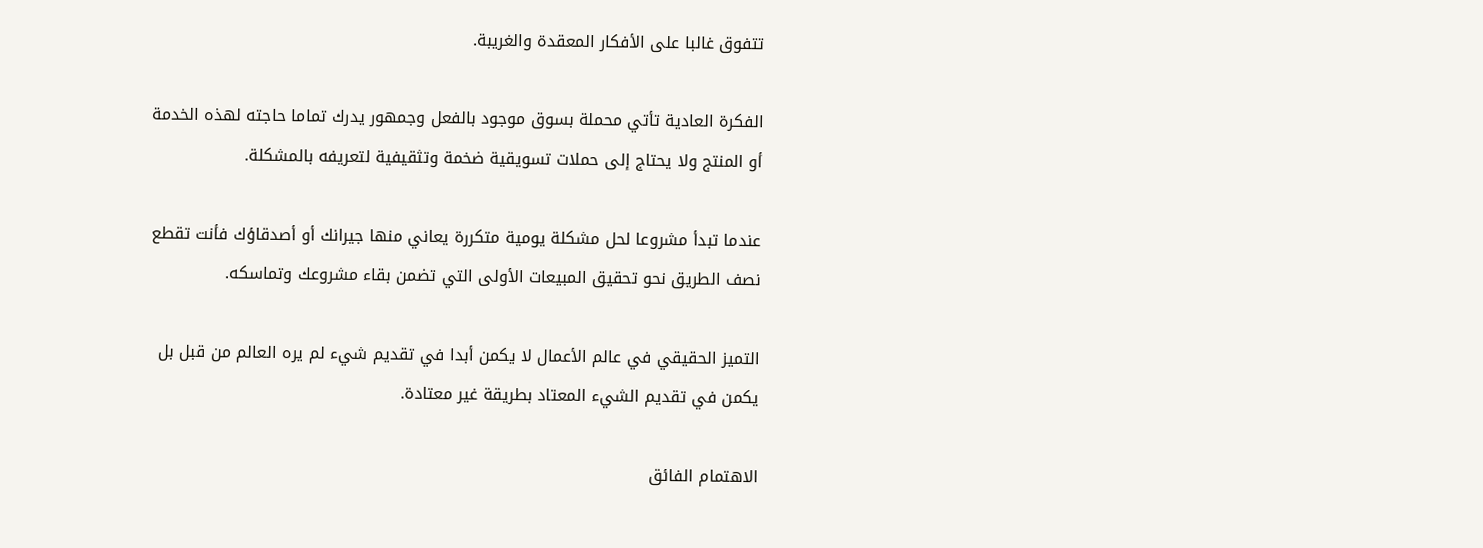تتفوق غالبا على الأفكار المعقدة والغريبة.

الفكرة العادية تأتي محملة بسوق موجود بالفعل وجمهور يدرك تماما حاجته لهذه الخدمة أو المنتج ولا يحتاج إلى حملات تسويقية ضخمة وتثقيفية لتعريفه بالمشكلة.

عندما تبدأ مشروعا لحل مشكلة يومية متكررة يعاني منها جيرانك أو أصدقاؤك فأنت تقطع نصف الطريق نحو تحقيق المبيعات الأولى التي تضمن بقاء مشروعك وتماسكه.

التميز الحقيقي في عالم الأعمال لا يكمن أبدا في تقديم شيء لم يره العالم من قبل بل يكمن في تقديم الشيء المعتاد بطريقة غير معتادة.

الاهتمام الفائق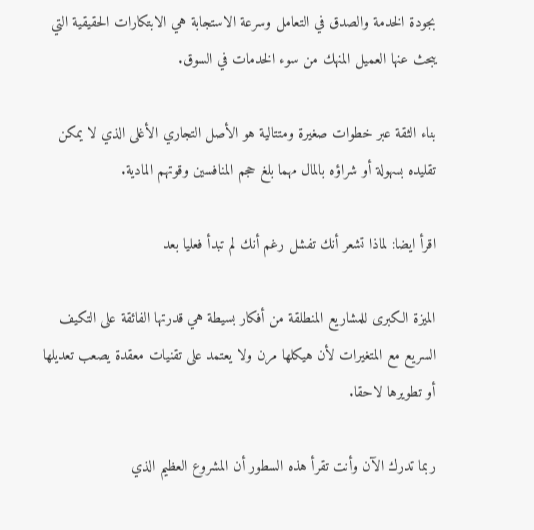بجودة الخدمة والصدق في التعامل وسرعة الاستجابة هي الابتكارات الحقيقية التي يبحث عنها العميل المنهك من سوء الخدمات في السوق.

بناء الثقة عبر خطوات صغيرة ومتتالية هو الأصل التجاري الأغلى الذي لا يمكن تقليده بسهولة أو شراؤه بالمال مهما بلغ حجم المنافسين وقوتهم المادية.

اقرأ ايضا: لماذا تشعر أنك تفشل رغم أنك لم تبدأ فعليا بعد

الميزة الكبرى للمشاريع المنطلقة من أفكار بسيطة هي قدرتها الفائقة على التكيف السريع مع المتغيرات لأن هيكلها مرن ولا يعتمد على تقنيات معقدة يصعب تعديلها أو تطويرها لاحقا.

ربما تدرك الآن وأنت تقرأ هذه السطور أن المشروع العظيم الذي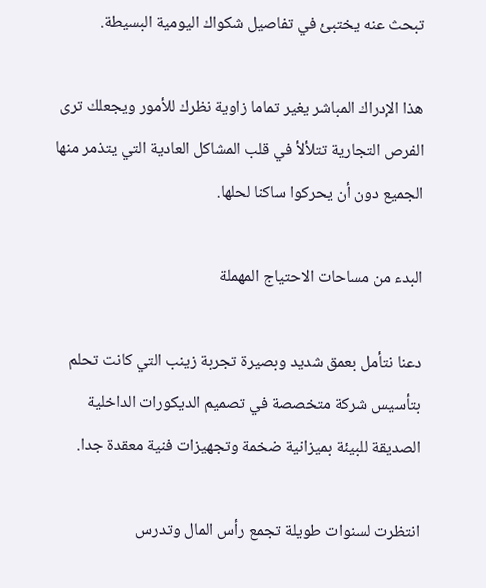تبحث عنه يختبئ في تفاصيل شكواك اليومية البسيطة.

هذا الإدراك المباشر يغير تماما زاوية نظرك للأمور ويجعلك ترى الفرص التجارية تتلألأ في قلب المشاكل العادية التي يتذمر منها الجميع دون أن يحركوا ساكنا لحلها.

البدء من مساحات الاحتياج المهملة

دعنا نتأمل بعمق شديد وبصيرة تجربة زينب التي كانت تحلم بتأسيس شركة متخصصة في تصميم الديكورات الداخلية الصديقة للبيئة بميزانية ضخمة وتجهيزات فنية معقدة جدا.

انتظرت لسنوات طويلة تجمع رأس المال وتدرس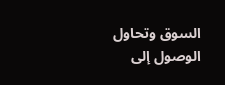السوق وتحاول الوصول إلى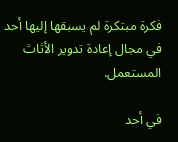فكرة مبتكرة لم يسبقها إليها أحد في مجال إعادة تدوير الأثاث المستعمل.

في أحد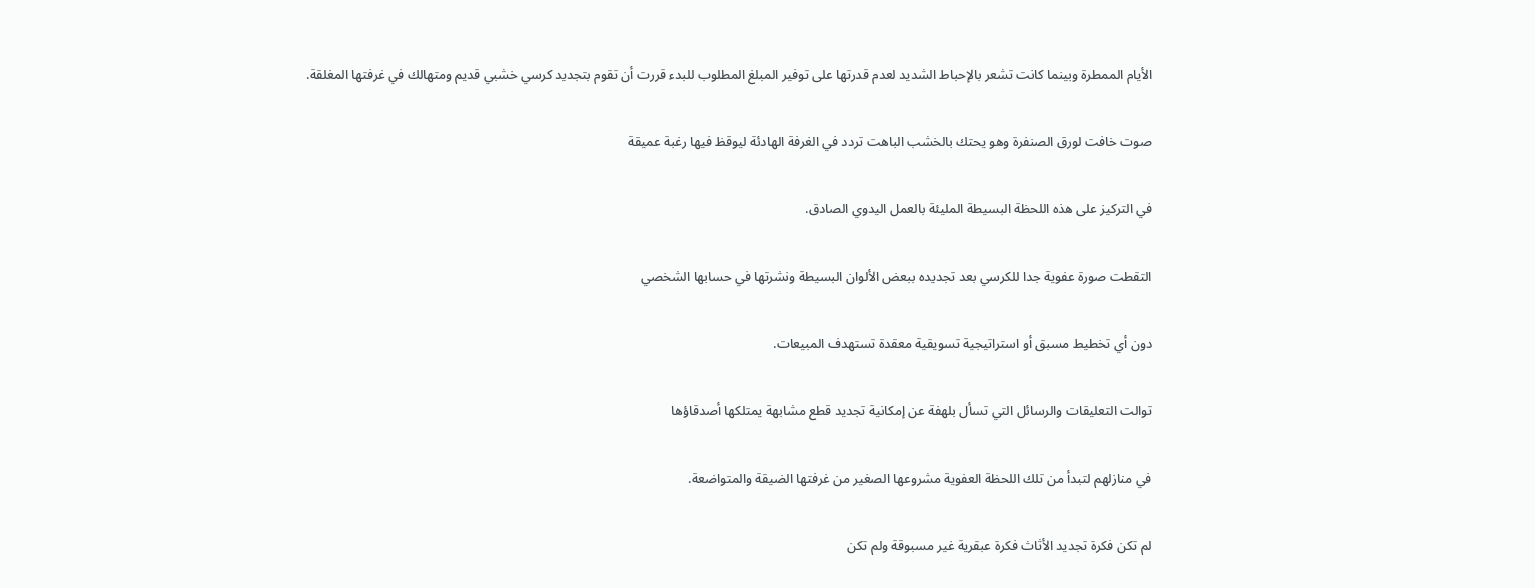الأيام الممطرة وبينما كانت تشعر بالإحباط الشديد لعدم قدرتها على توفير المبلغ المطلوب للبدء قررت أن تقوم بتجديد كرسي خشبي قديم ومتهالك في غرفتها المغلقة.

صوت خافت لورق الصنفرة وهو يحتك بالخشب الباهت تردد في الغرفة الهادئة ليوقظ فيها رغبة عميقة

في التركيز على هذه اللحظة البسيطة المليئة بالعمل اليدوي الصادق.

التقطت صورة عفوية جدا للكرسي بعد تجديده ببعض الألوان البسيطة ونشرتها في حسابها الشخصي

دون أي تخطيط مسبق أو استراتيجية تسويقية معقدة تستهدف المبيعات.

توالت التعليقات والرسائل التي تسأل بلهفة عن إمكانية تجديد قطع مشابهة يمتلكها أصدقاؤها

في منازلهم لتبدأ من تلك اللحظة العفوية مشروعها الصغير من غرفتها الضيقة والمتواضعة.

لم تكن فكرة تجديد الأثاث فكرة عبقرية غير مسبوقة ولم تكن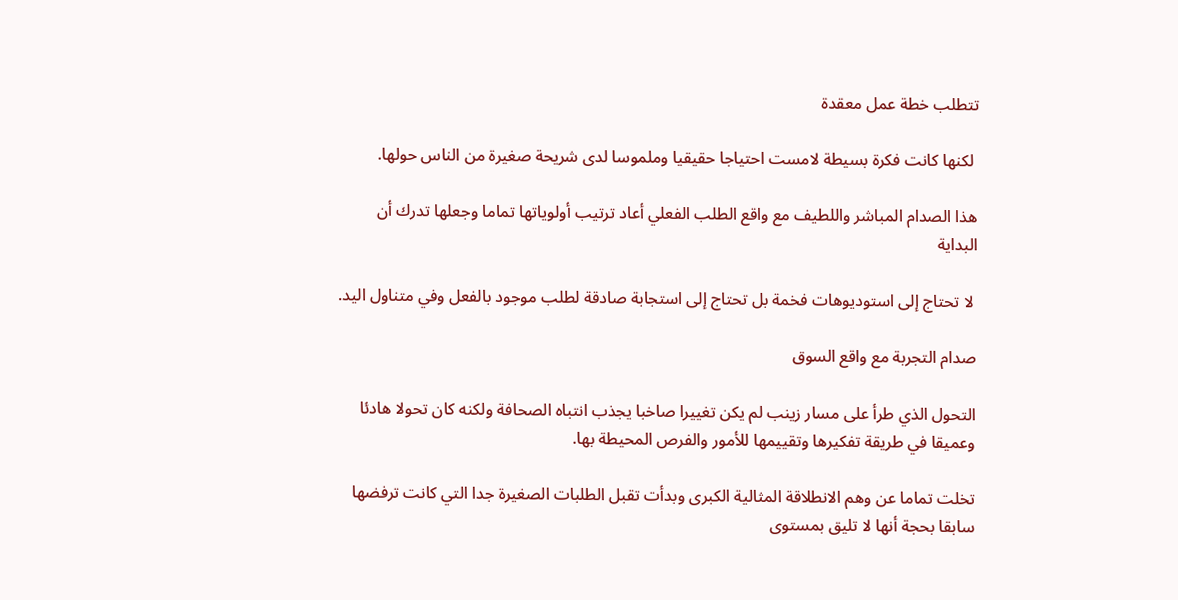تتطلب خطة عمل معقدة

 لكنها كانت فكرة بسيطة لامست احتياجا حقيقيا وملموسا لدى شريحة صغيرة من الناس حولها.

هذا الصدام المباشر واللطيف مع واقع الطلب الفعلي أعاد ترتيب أولوياتها تماما وجعلها تدرك أن البداية

 لا تحتاج إلى استوديوهات فخمة بل تحتاج إلى استجابة صادقة لطلب موجود بالفعل وفي متناول اليد.

صدام التجربة مع واقع السوق

التحول الذي طرأ على مسار زينب لم يكن تغييرا صاخبا يجذب انتباه الصحافة ولكنه كان تحولا هادئا وعميقا في طريقة تفكيرها وتقييمها للأمور والفرص المحيطة بها.

تخلت تماما عن وهم الانطلاقة المثالية الكبرى وبدأت تقبل الطلبات الصغيرة جدا التي كانت ترفضها سابقا بحجة أنها لا تليق بمستوى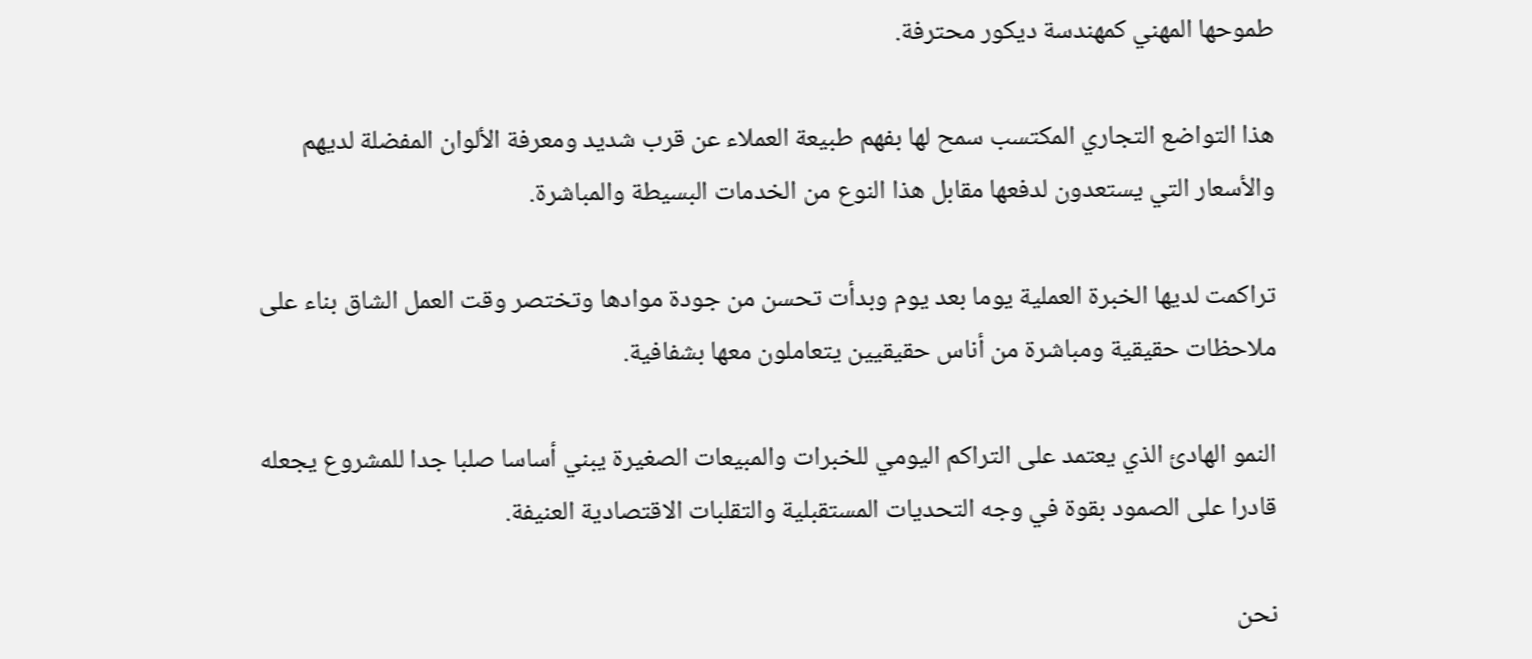طموحها المهني كمهندسة ديكور محترفة.

هذا التواضع التجاري المكتسب سمح لها بفهم طبيعة العملاء عن قرب شديد ومعرفة الألوان المفضلة لديهم والأسعار التي يستعدون لدفعها مقابل هذا النوع من الخدمات البسيطة والمباشرة.

تراكمت لديها الخبرة العملية يوما بعد يوم وبدأت تحسن من جودة موادها وتختصر وقت العمل الشاق بناء على ملاحظات حقيقية ومباشرة من أناس حقيقيين يتعاملون معها بشفافية.

النمو الهادئ الذي يعتمد على التراكم اليومي للخبرات والمبيعات الصغيرة يبني أساسا صلبا جدا للمشروع يجعله قادرا على الصمود بقوة في وجه التحديات المستقبلية والتقلبات الاقتصادية العنيفة.

نحن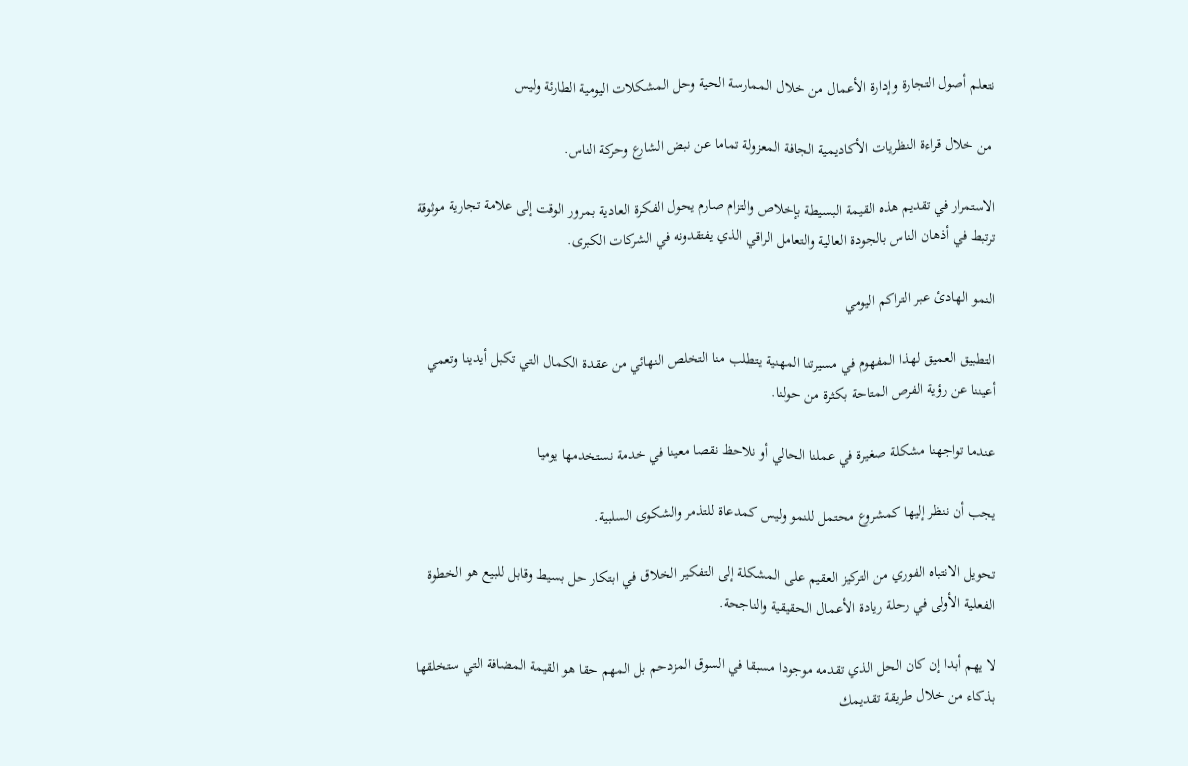نتعلم أصول التجارة وإدارة الأعمال من خلال الممارسة الحية وحل المشكلات اليومية الطارئة وليس

 من خلال قراءة النظريات الأكاديمية الجافة المعزولة تماما عن نبض الشارع وحركة الناس.

الاستمرار في تقديم هذه القيمة البسيطة بإخلاص والتزام صارم يحول الفكرة العادية بمرور الوقت إلى علامة تجارية موثوقة ترتبط في أذهان الناس بالجودة العالية والتعامل الراقي الذي يفتقدونه في الشركات الكبرى.

النمو الهادئ عبر التراكم اليومي

التطبيق العميق لهذا المفهوم في مسيرتنا المهنية يتطلب منا التخلص النهائي من عقدة الكمال التي تكبل أيدينا وتعمي أعيننا عن رؤية الفرص المتاحة بكثرة من حولنا.

عندما تواجهنا مشكلة صغيرة في عملنا الحالي أو نلاحظ نقصا معينا في خدمة نستخدمها يوميا

يجب أن ننظر إليها كمشروع محتمل للنمو وليس كمدعاة للتذمر والشكوى السلبية.

تحويل الانتباه الفوري من التركيز العقيم على المشكلة إلى التفكير الخلاق في ابتكار حل بسيط وقابل للبيع هو الخطوة الفعلية الأولى في رحلة ريادة الأعمال الحقيقية والناجحة.

لا يهم أبدا إن كان الحل الذي تقدمه موجودا مسبقا في السوق المزدحم بل المهم حقا هو القيمة المضافة التي ستخلقها بذكاء من خلال طريقة تقديمك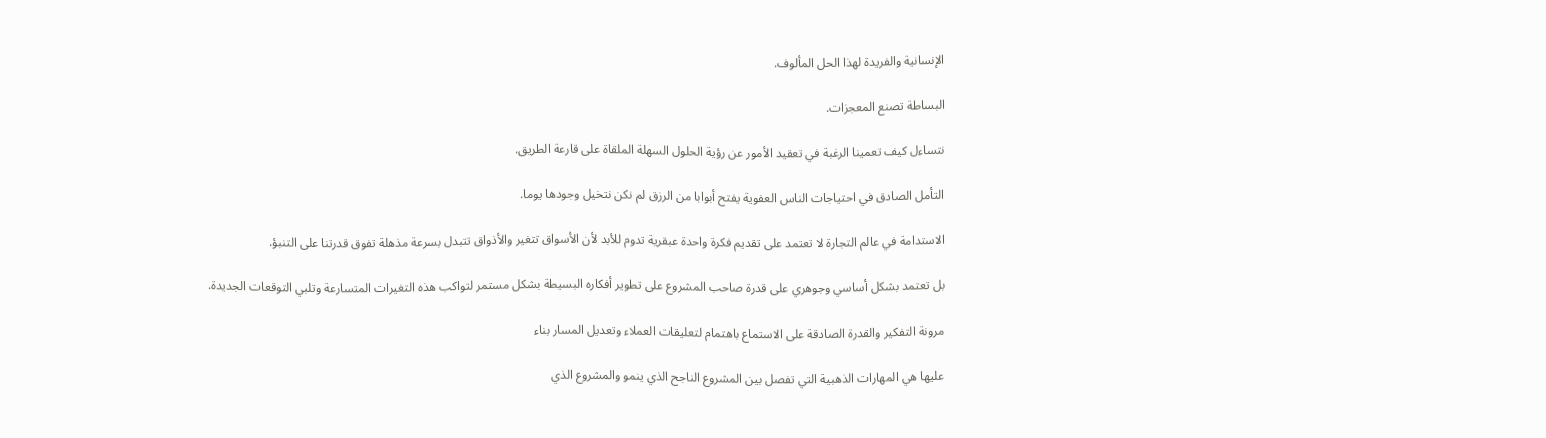الإنسانية والفريدة لهذا الحل المألوف.

البساطة تصنع المعجزات.

نتساءل كيف تعمينا الرغبة في تعقيد الأمور عن رؤية الحلول السهلة الملقاة على قارعة الطريق.

التأمل الصادق في احتياجات الناس العفوية يفتح أبوابا من الرزق لم نكن نتخيل وجودها يوما.

الاستدامة في عالم التجارة لا تعتمد على تقديم فكرة واحدة عبقرية تدوم للأبد لأن الأسواق تتغير والأذواق تتبدل بسرعة مذهلة تفوق قدرتنا على التنبؤ.

بل تعتمد بشكل أساسي وجوهري على قدرة صاحب المشروع على تطوير أفكاره البسيطة بشكل مستمر لتواكب هذه التغيرات المتسارعة وتلبي التوقعات الجديدة.

مرونة التفكير والقدرة الصادقة على الاستماع باهتمام لتعليقات العملاء وتعديل المسار بناء

عليها هي المهارات الذهبية التي تفصل بين المشروع الناجح الذي ينمو والمشروع الذي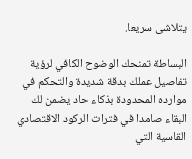يتلاشى سريعا.

البساطة تمنحك الوضوح الكافي لرؤية تفاصيل عملك بدقة شديدة والتحكم في موارده المحدودة بذكاء حاد يضمن لك البقاء صامدا في فترات الركود الاقتصادي القاسية التي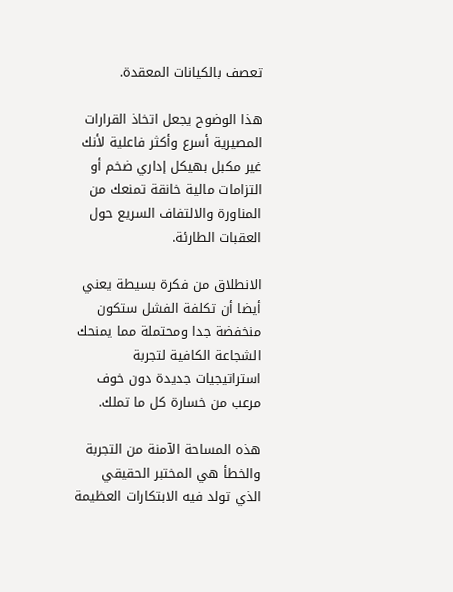تعصف بالكيانات المعقدة.

هذا الوضوح يجعل اتخاذ القرارات المصيرية أسرع وأكثر فاعلية لأنك غير مكبل بهيكل إداري ضخم أو التزامات مالية خانقة تمنعك من المناورة والالتفاف السريع حول العقبات الطارئة.

الانطلاق من فكرة بسيطة يعني أيضا أن تكلفة الفشل ستكون منخفضة جدا ومحتملة مما يمنحك الشجاعة الكافية لتجربة استراتيجيات جديدة دون خوف مرعب من خسارة كل ما تملك.

هذه المساحة الآمنة من التجربة والخطأ هي المختبر الحقيقي الذي تولد فيه الابتكارات العظيمة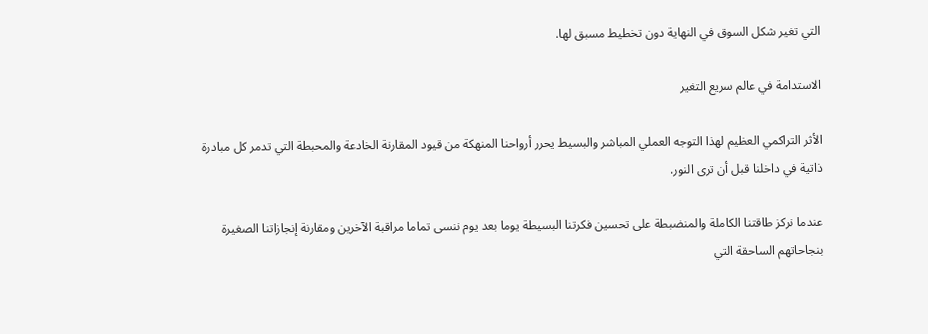التي تغير شكل السوق في النهاية دون تخطيط مسبق لها.

الاستدامة في عالم سريع التغير

الأثر التراكمي العظيم لهذا التوجه العملي المباشر والبسيط يحرر أرواحنا المنهكة من قيود المقارنة الخادعة والمحبطة التي تدمر كل مبادرة ذاتية في داخلنا قبل أن ترى النور.

عندما نركز طاقتنا الكاملة والمنضبطة على تحسين فكرتنا البسيطة يوما بعد يوم ننسى تماما مراقبة الآخرين ومقارنة إنجازاتنا الصغيرة بنجاحاتهم الساحقة التي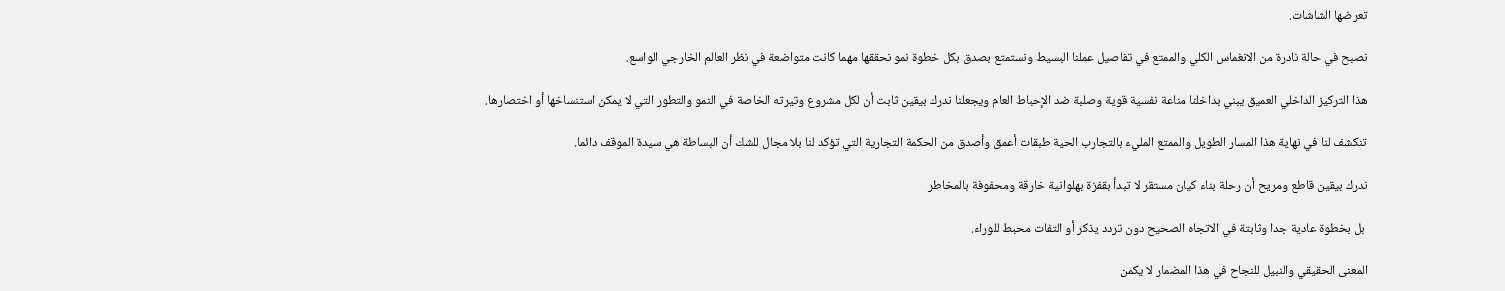تعرضها الشاشات.

نصبح في حالة نادرة من الانغماس الكلي والممتع في تفاصيل عملنا البسيط ونستمتع بصدق بكل خطوة نمو نحققها مهما كانت متواضعة في نظر العالم الخارجي الواسع.

هذا التركيز الداخلي العميق يبني بداخلنا مناعة نفسية قوية وصلبة ضد الإحباط العام ويجعلنا ندرك بيقين ثابت أن لكل مشروع وتيرته الخاصة في النمو والتطور التي لا يمكن استنساخها أو اختصارها.

تنكشف لنا في نهاية هذا المسار الطويل والممتع المليء بالتجارب الحية طبقات أعمق وأصدق من الحكمة التجارية التي تؤكد لنا بلا مجال للشك أن البساطة هي سيدة الموقف دائما.

ندرك بيقين قاطع ومريح أن رحلة بناء كيان مستقر لا تبدأ بقفزة بهلوانية خارقة ومحفوفة بالمخاطر

 بل بخطوة عادية جدا وثابتة في الاتجاه الصحيح دون تردد يذكر أو التفات محبط للوراء.

المعنى الحقيقي والنبيل للنجاح في هذا المضمار لا يكمن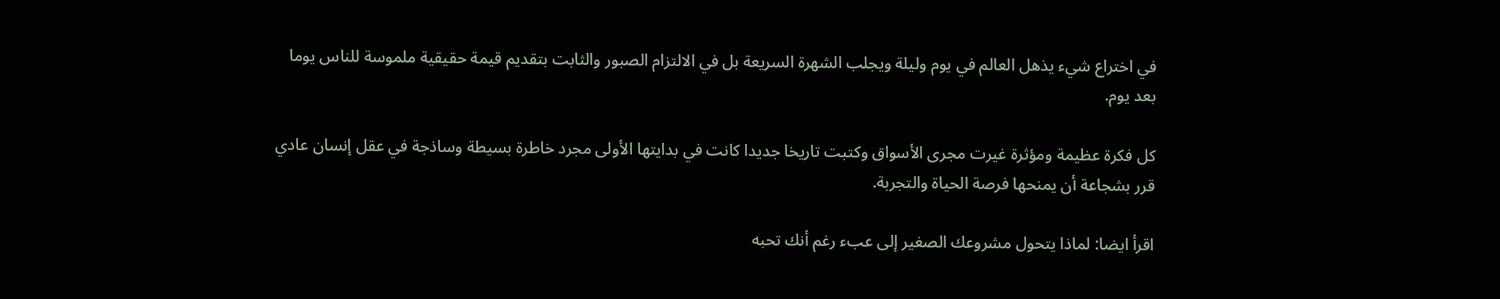في اختراع شيء يذهل العالم في يوم وليلة ويجلب الشهرة السريعة بل في الالتزام الصبور والثابت بتقديم قيمة حقيقية ملموسة للناس يوما بعد يوم.

كل فكرة عظيمة ومؤثرة غيرت مجرى الأسواق وكتبت تاريخا جديدا كانت في بدايتها الأولى مجرد خاطرة بسيطة وساذجة في عقل إنسان عادي قرر بشجاعة أن يمنحها فرصة الحياة والتجربة.

اقرأ ايضا: لماذا يتحول مشروعك الصغير إلى عبء رغم أنك تحبه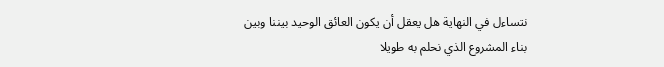نتساءل في النهاية هل يعقل أن يكون العائق الوحيد بيننا وبين بناء المشروع الذي نحلم به طويلا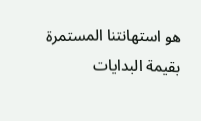هو استهانتنا المستمرة بقيمة البدايات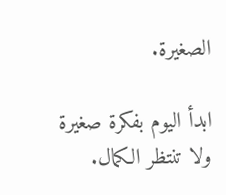الصغيرة.

ابدأ اليوم بفكرة صغيرة ولا تنتظر الكمال.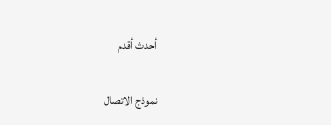أحدث أقدم

نموذج الاتصال